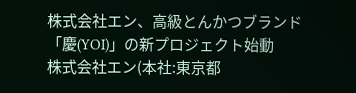株式会社エン、高級とんかつブランド「慶(YOI)」の新プロジェクト始動
株式会社エン(本社:東京都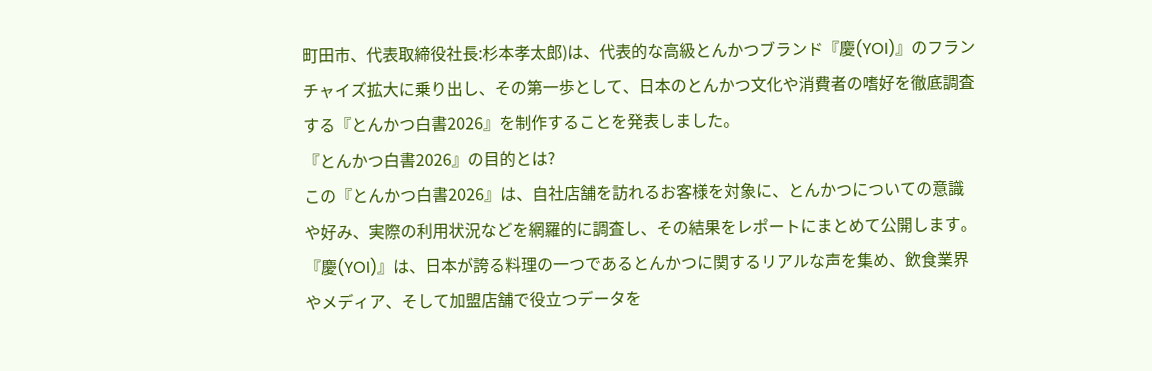町田市、代表取締役社長:杉本孝太郎)は、代表的な高級とんかつブランド『慶(YOI)』のフランチャイズ拡大に乗り出し、その第一歩として、日本のとんかつ文化や消費者の嗜好を徹底調査する『とんかつ白書2026』を制作することを発表しました。
『とんかつ白書2026』の目的とは?
この『とんかつ白書2026』は、自社店舗を訪れるお客様を対象に、とんかつについての意識や好み、実際の利用状況などを網羅的に調査し、その結果をレポートにまとめて公開します。『慶(YOI)』は、日本が誇る料理の一つであるとんかつに関するリアルな声を集め、飲食業界やメディア、そして加盟店舗で役立つデータを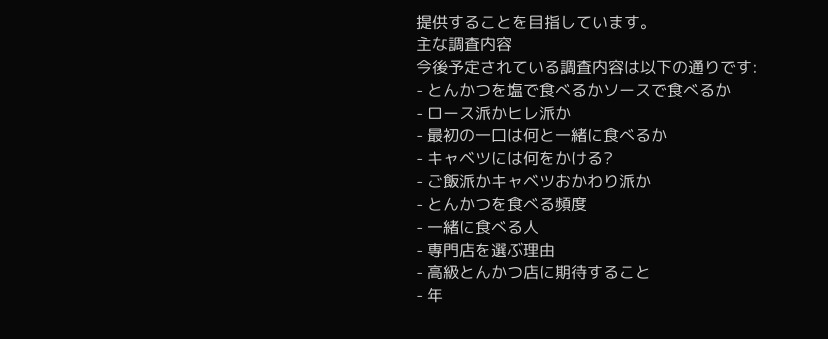提供することを目指しています。
主な調査内容
今後予定されている調査内容は以下の通りです:
- とんかつを塩で食べるかソースで食べるか
- ロース派かヒレ派か
- 最初の一口は何と一緒に食べるか
- キャベツには何をかける?
- ご飯派かキャベツおかわり派か
- とんかつを食べる頻度
- 一緒に食べる人
- 専門店を選ぶ理由
- 高級とんかつ店に期待すること
- 年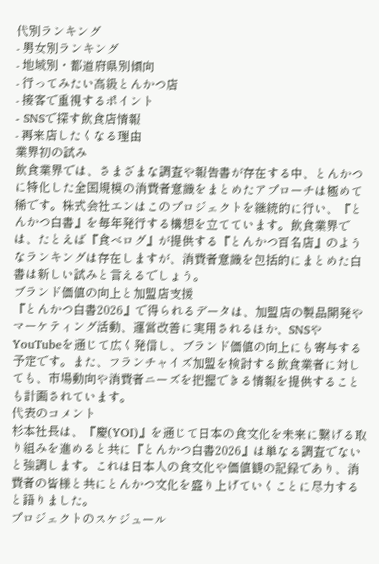代別ランキング
- 男女別ランキング
- 地域別・都道府県別傾向
- 行ってみたい高級とんかつ店
- 接客で重視するポイント
- SNSで探す飲食店情報
- 再来店したくなる理由
業界初の試み
飲食業界では、さまざまな調査や報告書が存在する中、とんかつに特化した全国規模の消費者意識をまとめたアプローチは極めて稀です。株式会社エンはこのプロジェクトを継続的に行い、『とんかつ白書』を毎年発行する構想を立てています。飲食業界では、たとえば『食べログ』が提供する『とんかつ百名店』のようなランキングは存在しますが、消費者意識を包括的にまとめた白書は新しい試みと言えるでしょう。
ブランド価値の向上と加盟店支援
『とんかつ白書2026』で得られるデータは、加盟店の製品開発やマーケティング活動、運営改善に実用されるほか、SNSやYouTubeを通じて広く発信し、ブランド価値の向上にも寄与する予定です。また、フランチャイズ加盟を検討する飲食業者に対しても、市場動向や消費者ニーズを把握できる情報を提供することも計画されています。
代表のコメント
杉本社長は、『慶(YOI)』を通じて日本の食文化を未来に繋げる取り組みを進めると共に『とんかつ白書2026』は単なる調査でないと強調します。これは日本人の食文化や価値観の記録であり、消費者の皆様と共にとんかつ文化を盛り上げていくことに尽力すると語りました。
プロジェクトのスケジュール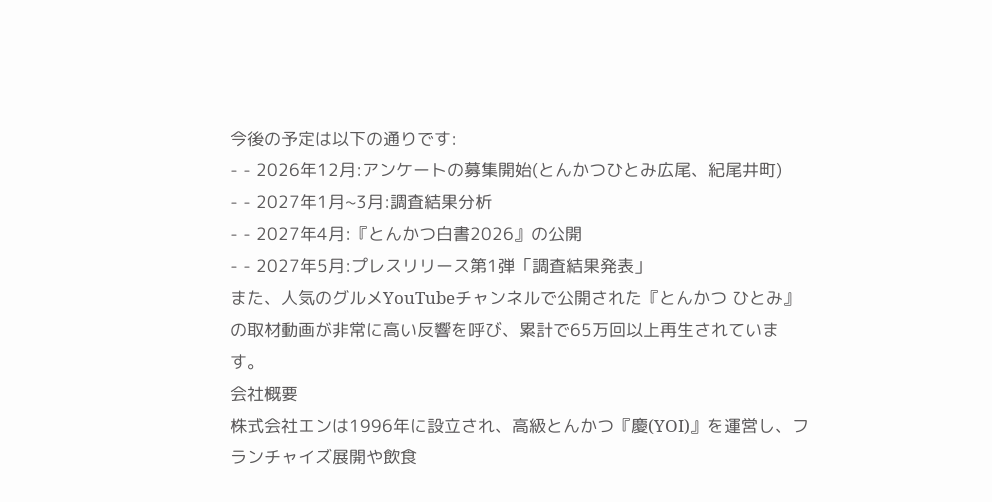今後の予定は以下の通りです:
- - 2026年12月:アンケートの募集開始(とんかつひとみ広尾、紀尾井町)
- - 2027年1月~3月:調査結果分析
- - 2027年4月:『とんかつ白書2026』の公開
- - 2027年5月:プレスリリース第1弾「調査結果発表」
また、人気のグルメYouTubeチャンネルで公開された『とんかつ ひとみ』の取材動画が非常に高い反響を呼び、累計で65万回以上再生されています。
会社概要
株式会社エンは1996年に設立され、高級とんかつ『慶(YOI)』を運営し、フランチャイズ展開や飲食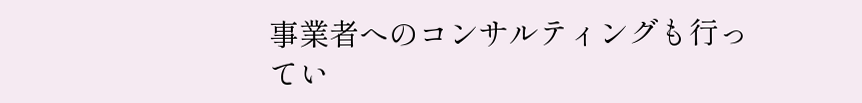事業者へのコンサルティングも行ってい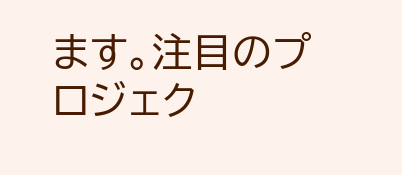ます。注目のプロジェク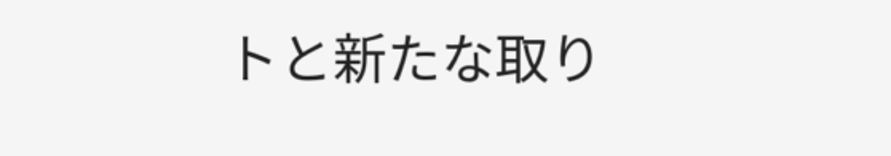トと新たな取り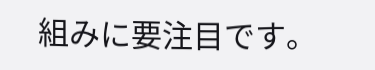組みに要注目です。